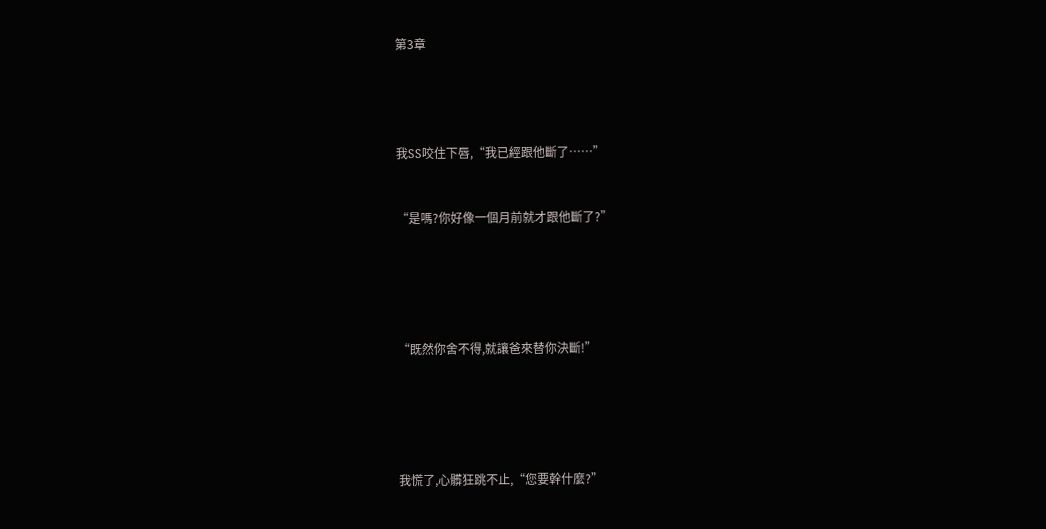第3章




我SS咬住下唇,“我已經跟他斷了……”


“是嗎?你好像一個月前就才跟他斷了?”





“既然你舍不得,就讓爸來替你決斷!”





我慌了,心髒狂跳不止,“您要幹什麼?”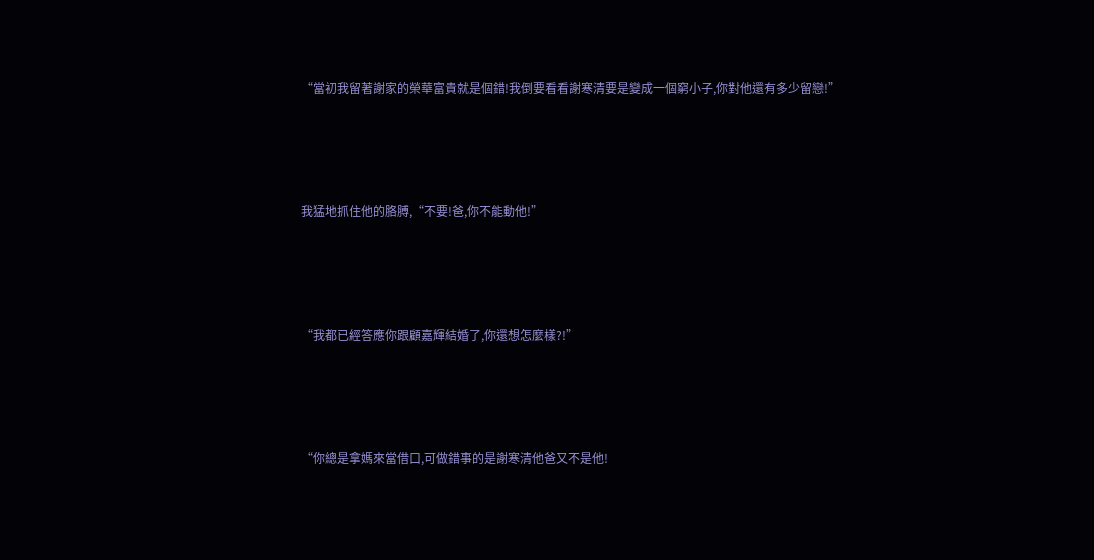“當初我留著謝家的榮華富貴就是個錯!我倒要看看謝寒清要是變成一個窮小子,你對他還有多少留戀!”





我猛地抓住他的胳膊,“不要!爸,你不能動他!”





“我都已經答應你跟顧嘉輝結婚了,你還想怎麼樣?!”





“你總是拿媽來當借口,可做錯事的是謝寒清他爸又不是他!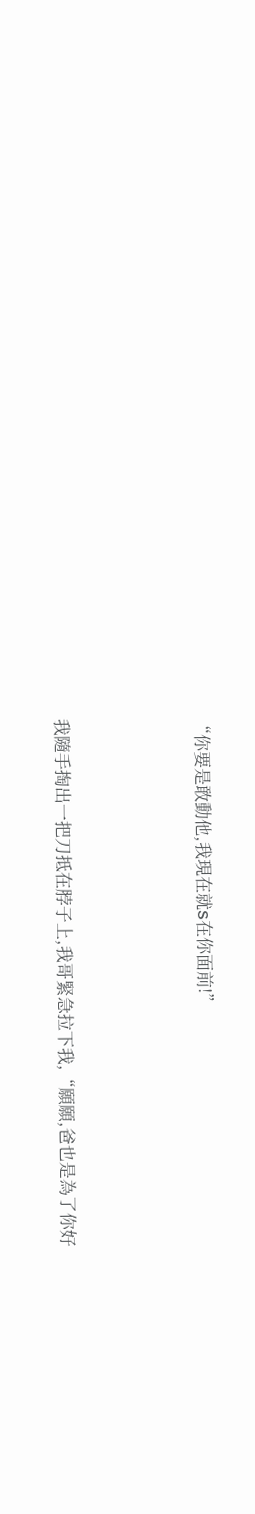“你要是敢動他,我現在就S在你面前!”





我隨手掏出一把刀抵在脖子上,我哥緊急拉下我,“願願,爸也是為了你好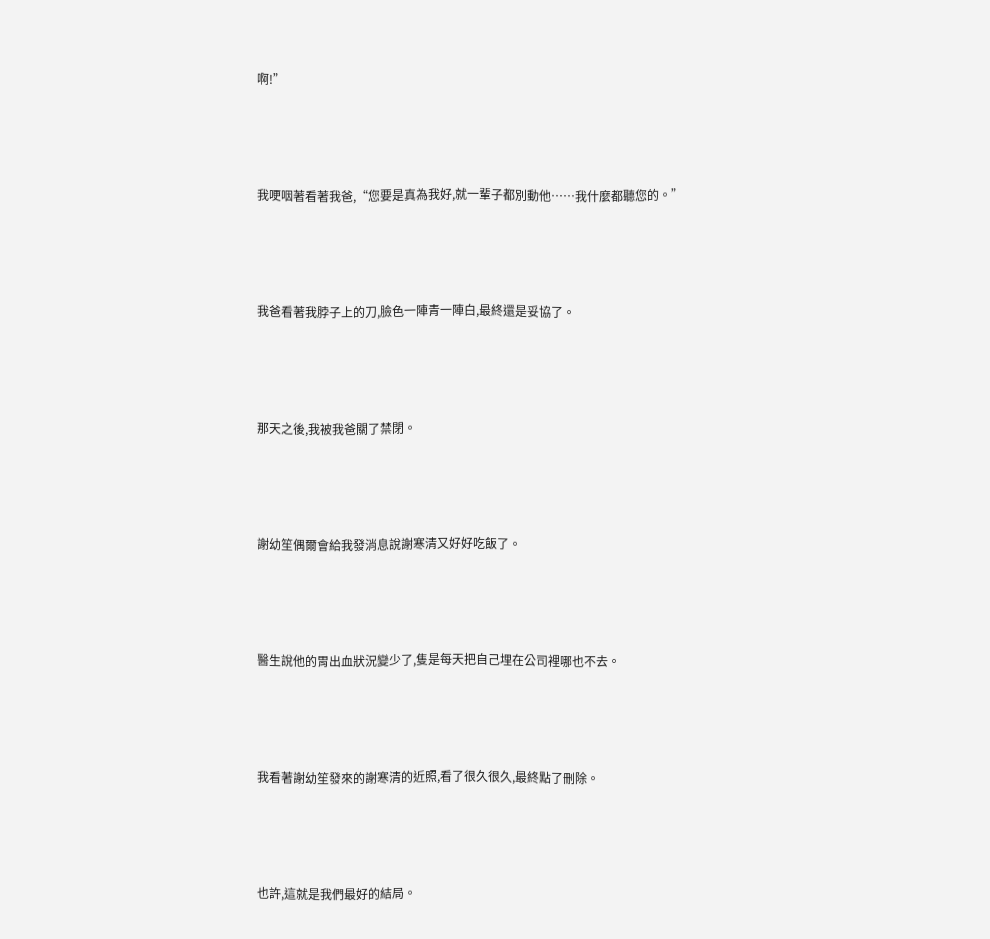啊!”





我哽咽著看著我爸,“您要是真為我好,就一輩子都別動他……我什麼都聽您的。”





我爸看著我脖子上的刀,臉色一陣青一陣白,最終還是妥協了。





那天之後,我被我爸關了禁閉。





謝幼笙偶爾會給我發消息說謝寒清又好好吃飯了。





醫生說他的胃出血狀況變少了,隻是每天把自己埋在公司裡哪也不去。





我看著謝幼笙發來的謝寒清的近照,看了很久很久,最終點了刪除。





也許,這就是我們最好的結局。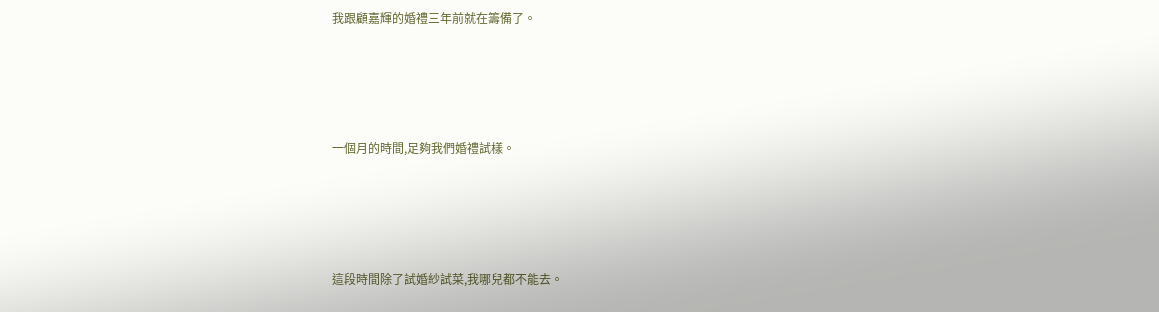我跟顧嘉輝的婚禮三年前就在籌備了。





一個月的時間,足夠我們婚禮試樣。





這段時間除了試婚紗試菜,我哪兒都不能去。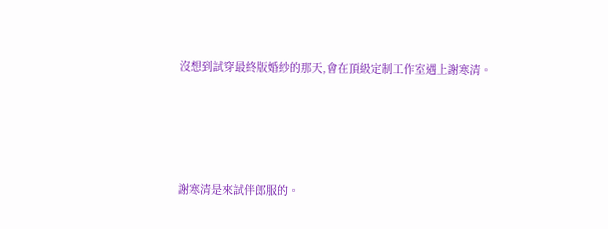沒想到試穿最終版婚紗的那天,會在頂級定制工作室遇上謝寒清。





謝寒清是來試伴郎服的。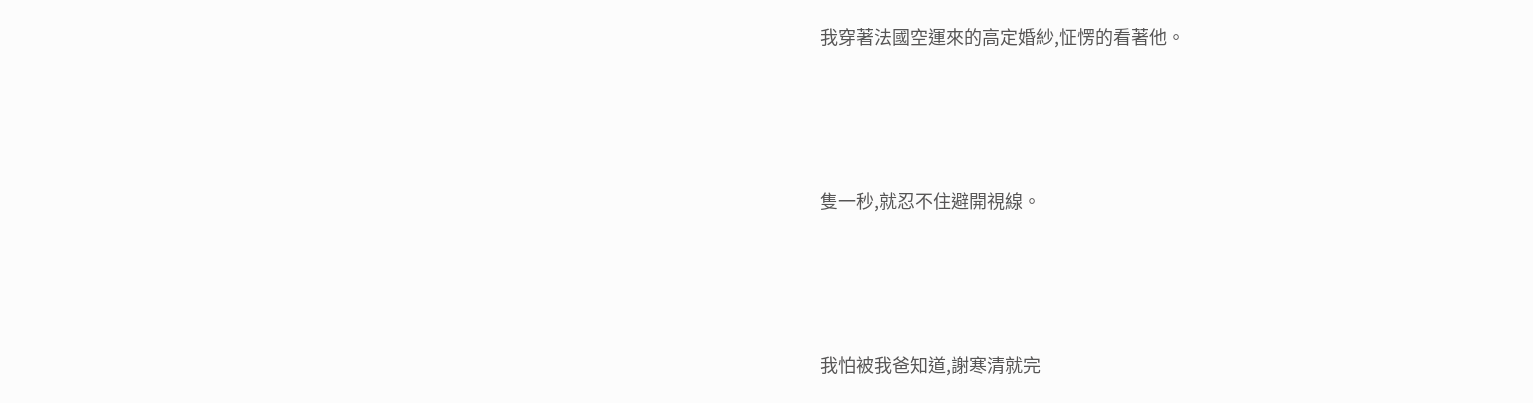我穿著法國空運來的高定婚紗,怔愣的看著他。





隻一秒,就忍不住避開視線。





我怕被我爸知道,謝寒清就完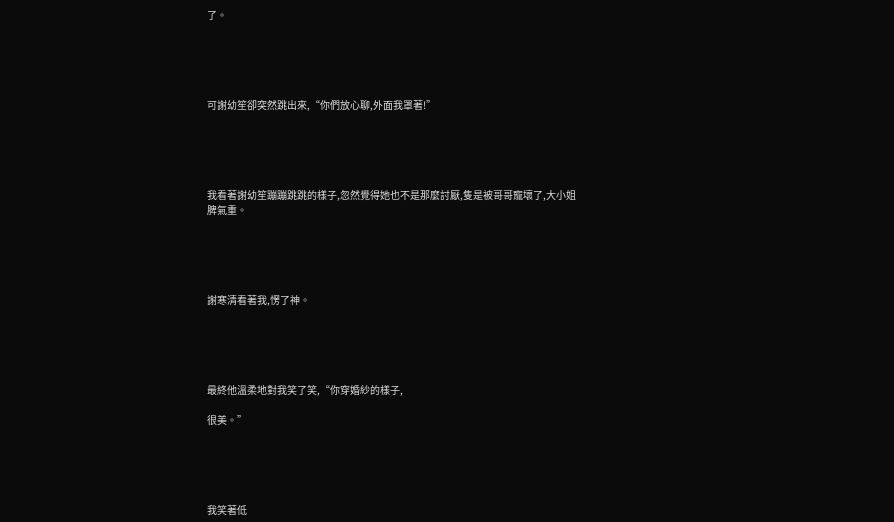了。





可謝幼笙卻突然跳出來,“你們放心聊,外面我罩著!”





我看著謝幼笙蹦蹦跳跳的樣子,忽然覺得她也不是那麼討厭,隻是被哥哥寵壞了,大小姐脾氣重。





謝寒清看著我,愣了神。





最終他溫柔地對我笑了笑,“你穿婚紗的樣子,

很美。”





我笑著低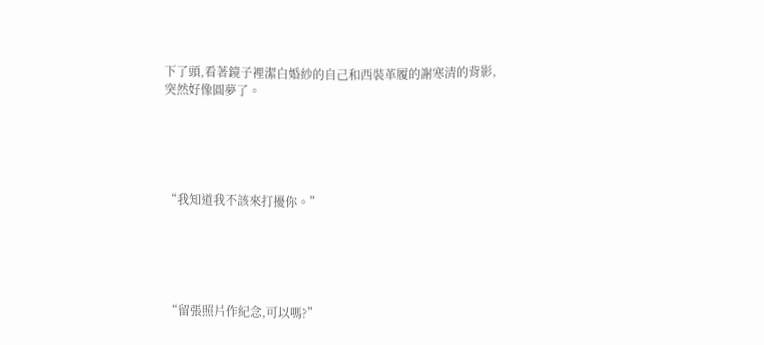下了頭,看著鏡子裡潔白婚紗的自己和西裝革履的謝寒清的背影,突然好像圓夢了。





“我知道我不該來打擾你。”





“留張照片作紀念,可以嗎?”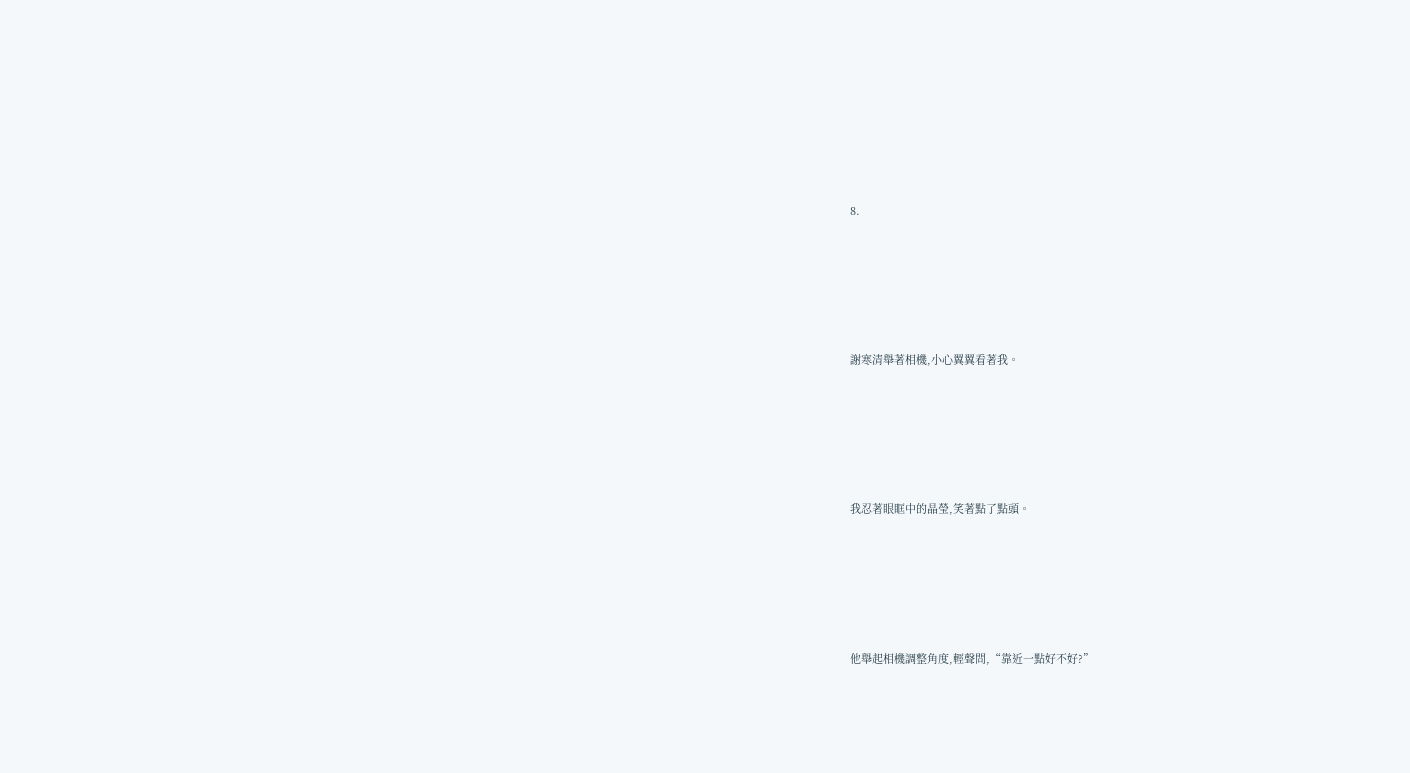8.





謝寒清舉著相機,小心翼翼看著我。





我忍著眼眶中的晶瑩,笑著點了點頭。





他舉起相機調整角度,輕聲問,“靠近一點好不好?”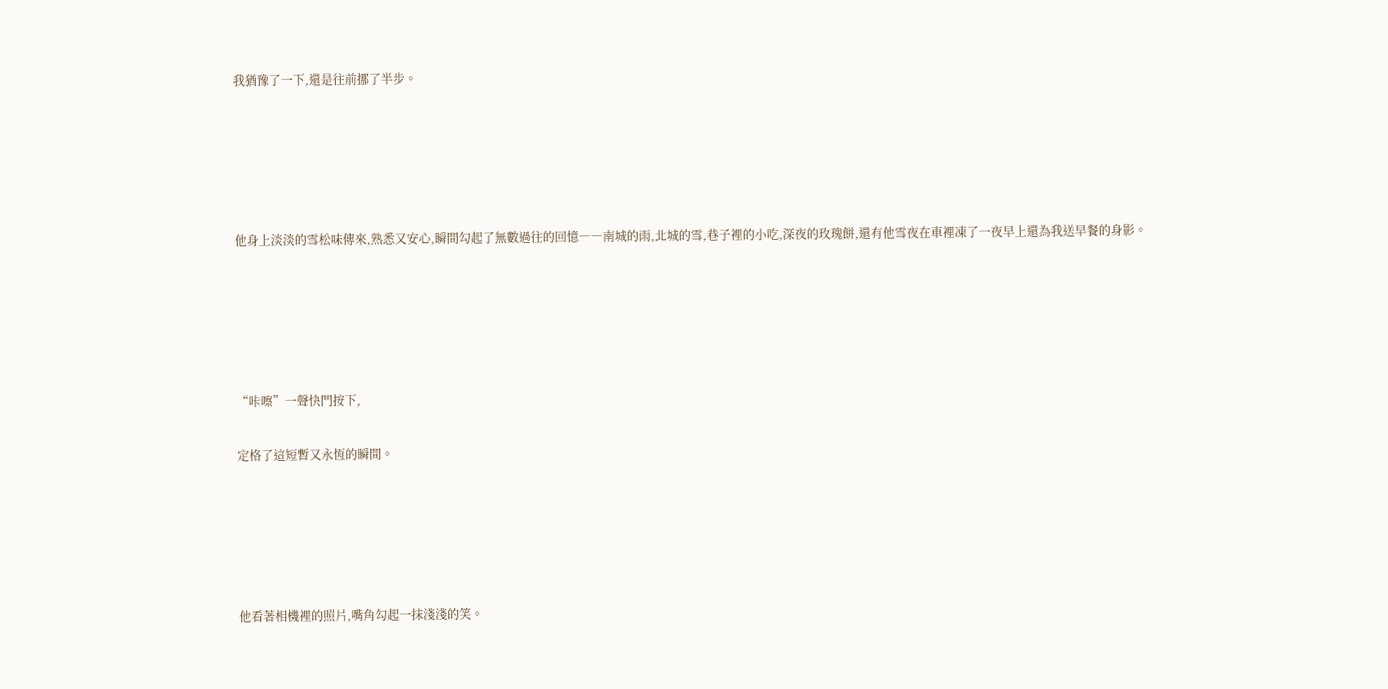我猶豫了一下,還是往前挪了半步。





他身上淡淡的雪松味傳來,熟悉又安心,瞬間勾起了無數過往的回憶――南城的雨,北城的雪,巷子裡的小吃,深夜的玫瑰餅,還有他雪夜在車裡凍了一夜早上還為我送早餐的身影。





“咔嚓”一聲快門按下,

定格了這短暫又永恆的瞬間。





他看著相機裡的照片,嘴角勾起一抹淺淺的笑。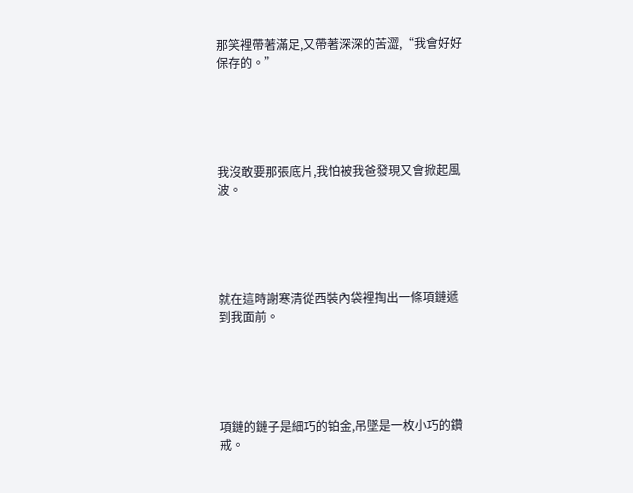那笑裡帶著滿足,又帶著深深的苦澀,“我會好好保存的。”





我沒敢要那張底片,我怕被我爸發現又會掀起風波。





就在這時謝寒清從西裝內袋裡掏出一條項鏈遞到我面前。





項鏈的鏈子是細巧的铂金,吊墜是一枚小巧的鑽戒。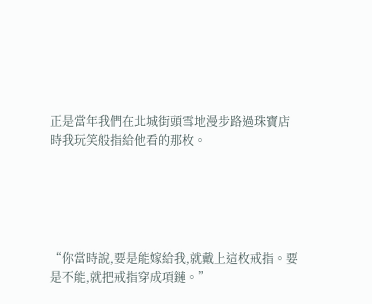正是當年我們在北城街頭雪地漫步路過珠寶店時我玩笑般指給他看的那枚。





“你當時說,要是能嫁給我,就戴上這枚戒指。要是不能,就把戒指穿成項鏈。”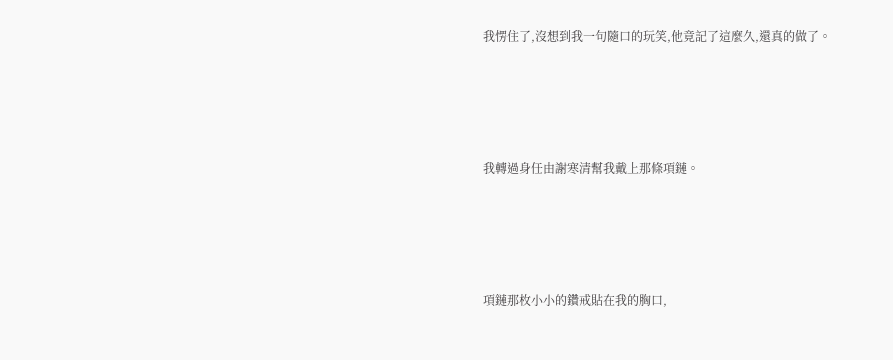我愣住了,沒想到我一句隨口的玩笑,他竟記了這麼久,還真的做了。





我轉過身任由謝寒清幫我戴上那條項鏈。





項鏈那枚小小的鑽戒貼在我的胸口,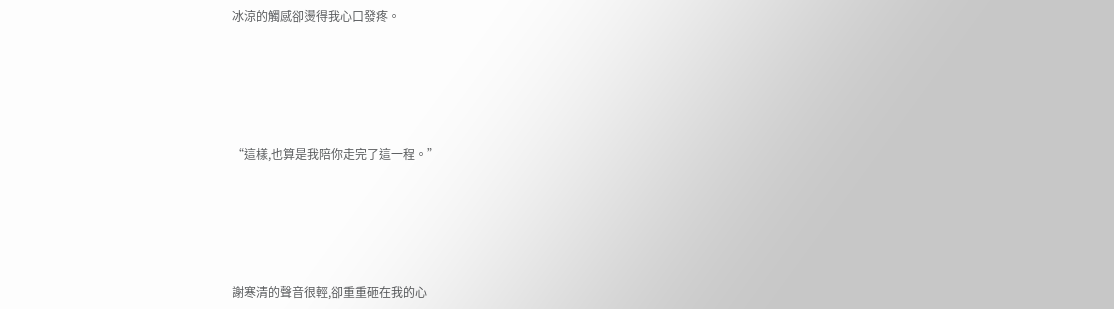冰涼的觸感卻燙得我心口發疼。





“這樣,也算是我陪你走完了這一程。”





謝寒清的聲音很輕,卻重重砸在我的心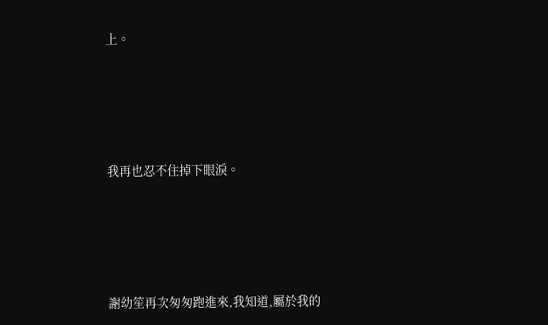上。





我再也忍不住掉下眼淚。





謝幼笙再次匆匆跑進來,我知道,屬於我的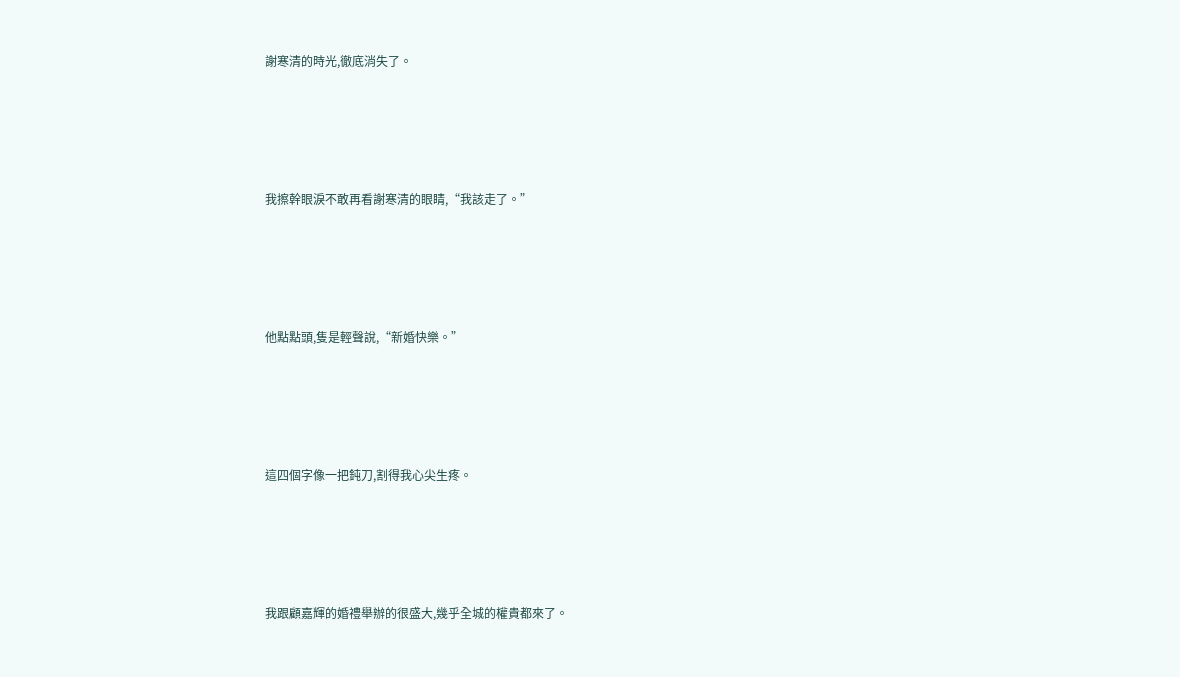謝寒清的時光,徹底消失了。





我擦幹眼淚不敢再看謝寒清的眼睛,“我該走了。”





他點點頭,隻是輕聲說,“新婚快樂。”





這四個字像一把鈍刀,割得我心尖生疼。





我跟顧嘉輝的婚禮舉辦的很盛大,幾乎全城的權貴都來了。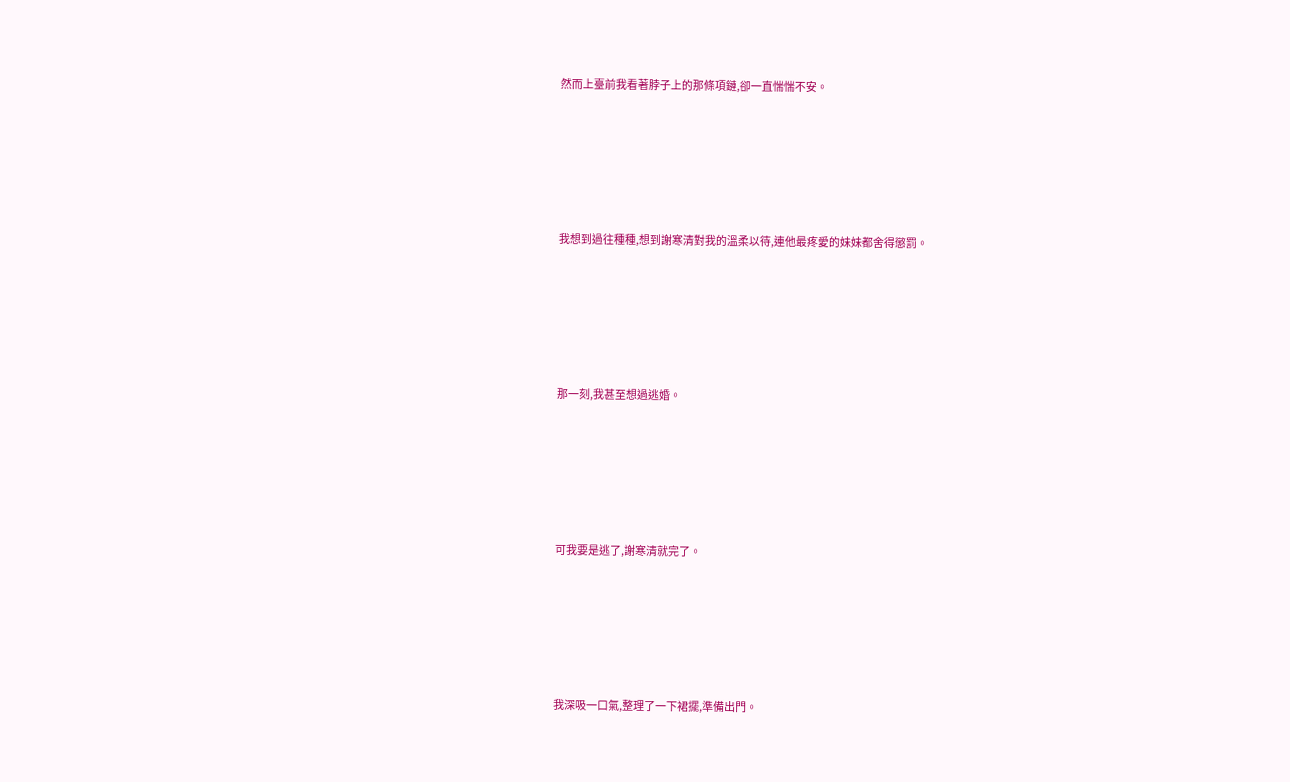然而上臺前我看著脖子上的那條項鏈,卻一直惴惴不安。





我想到過往種種,想到謝寒清對我的溫柔以待,連他最疼愛的妹妹都舍得懲罰。





那一刻,我甚至想過逃婚。





可我要是逃了,謝寒清就完了。





我深吸一口氣,整理了一下裙擺,準備出門。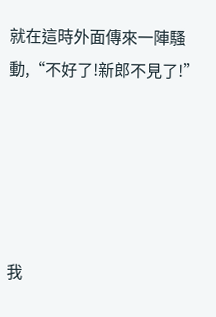就在這時外面傳來一陣騷動,“不好了!新郎不見了!”





我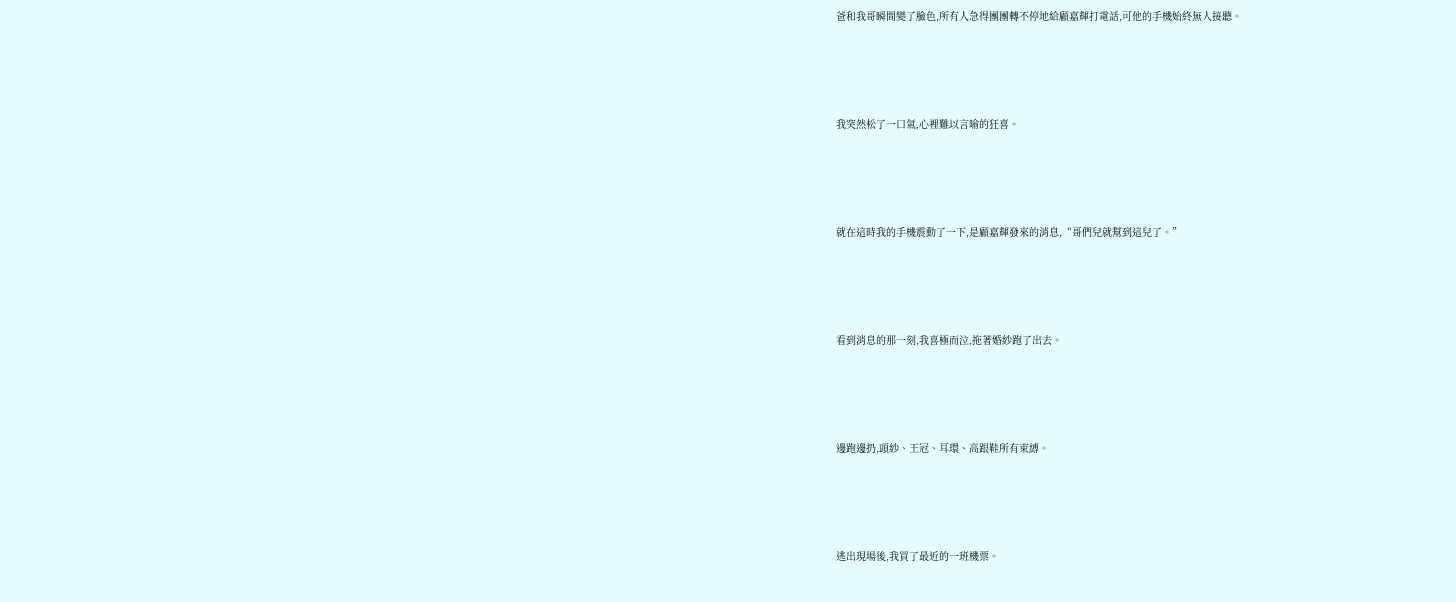爸和我哥瞬間變了臉色,所有人急得團團轉不停地給顧嘉輝打電話,可他的手機始終無人接聽。





我突然松了一口氣,心裡難以言喻的狂喜。





就在這時我的手機震動了一下,是顧嘉輝發來的消息,“哥們兒就幫到這兒了。”





看到消息的那一刻,我喜極而泣,拖著婚紗跑了出去。





邊跑邊扔,頭紗、王冠、耳環、高跟鞋所有束縛。





逃出現場後,我買了最近的一班機票。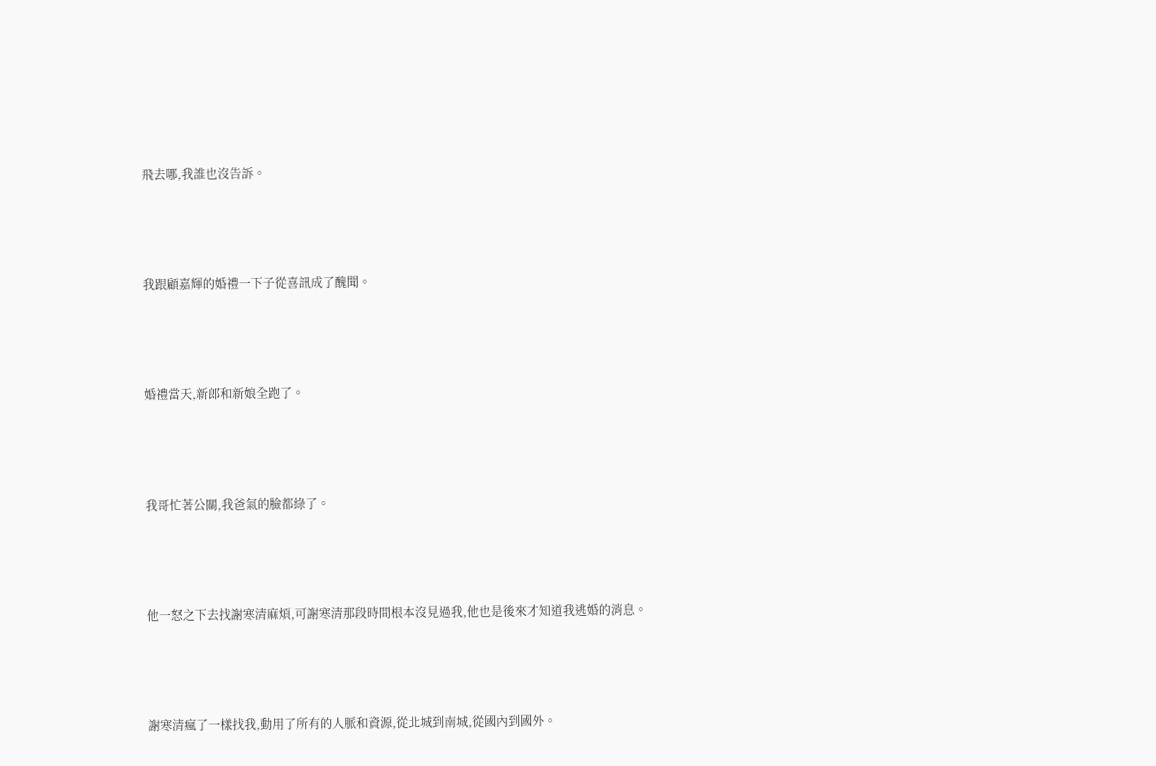飛去哪,我誰也沒告訴。





我跟顧嘉輝的婚禮一下子從喜訊成了醜聞。





婚禮當天,新郎和新娘全跑了。





我哥忙著公關,我爸氣的臉都綠了。





他一怒之下去找謝寒清麻煩,可謝寒清那段時間根本沒見過我,他也是後來才知道我逃婚的消息。





謝寒清瘋了一樣找我,動用了所有的人脈和資源,從北城到南城,從國內到國外。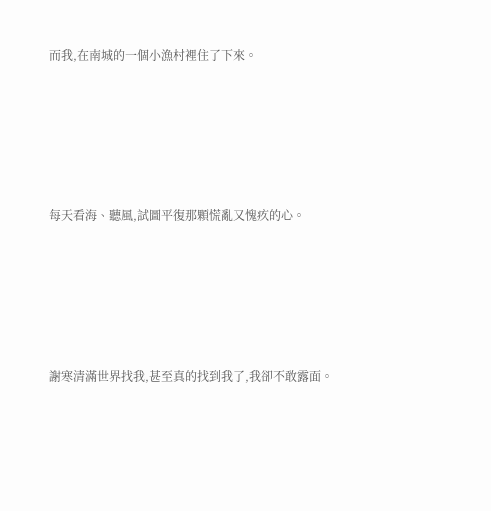而我,在南城的一個小漁村裡住了下來。





每天看海、聽風,試圖平復那顆慌亂又愧疚的心。





謝寒清滿世界找我,甚至真的找到我了,我卻不敢露面。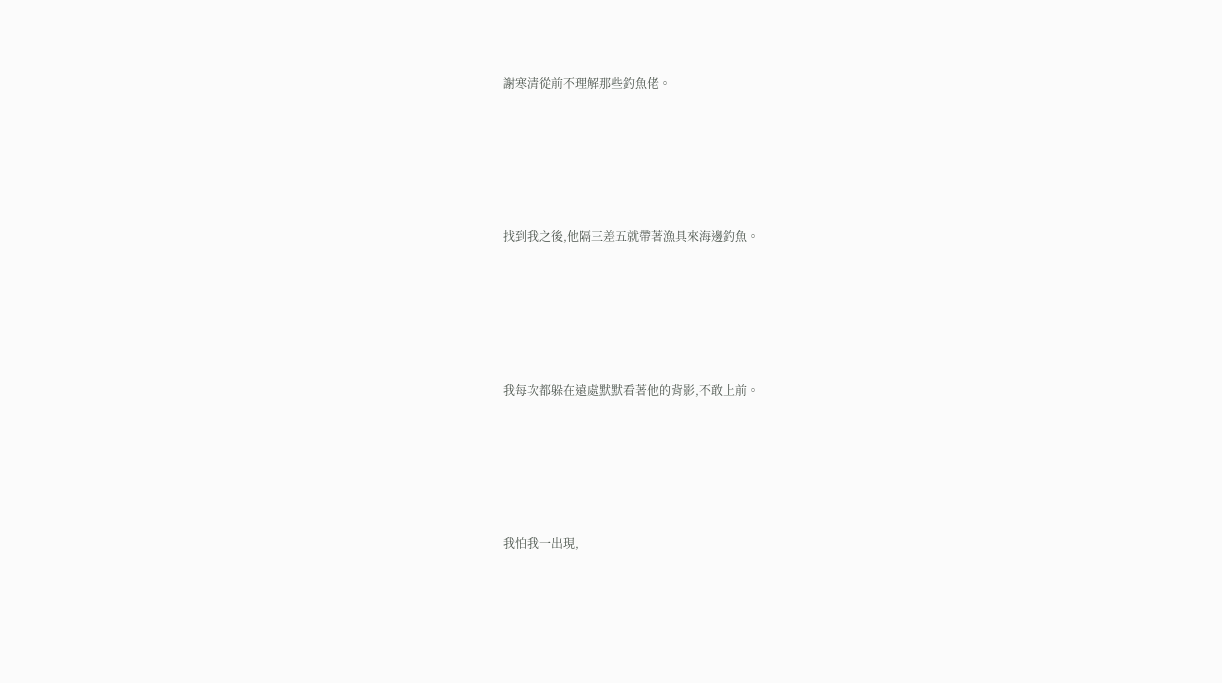謝寒清從前不理解那些釣魚佬。





找到我之後,他隔三差五就帶著漁具來海邊釣魚。





我每次都躲在遠處默默看著他的背影,不敢上前。





我怕我一出現,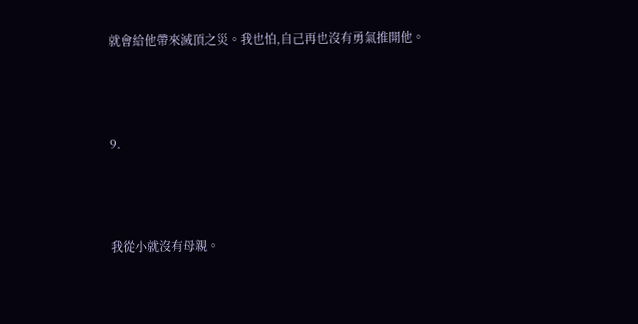就會給他帶來滅頂之災。我也怕,自己再也沒有勇氣推開他。





9.





我從小就沒有母親。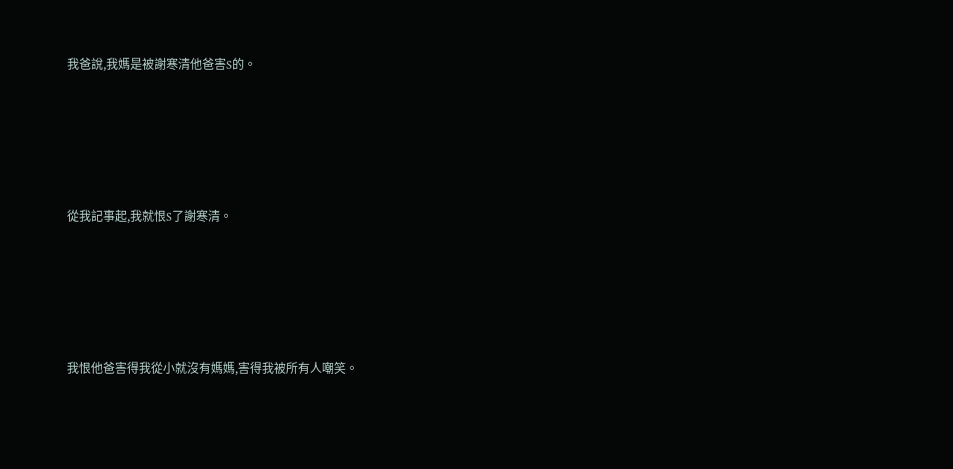我爸說,我媽是被謝寒清他爸害S的。





從我記事起,我就恨S了謝寒清。





我恨他爸害得我從小就沒有媽媽,害得我被所有人嘲笑。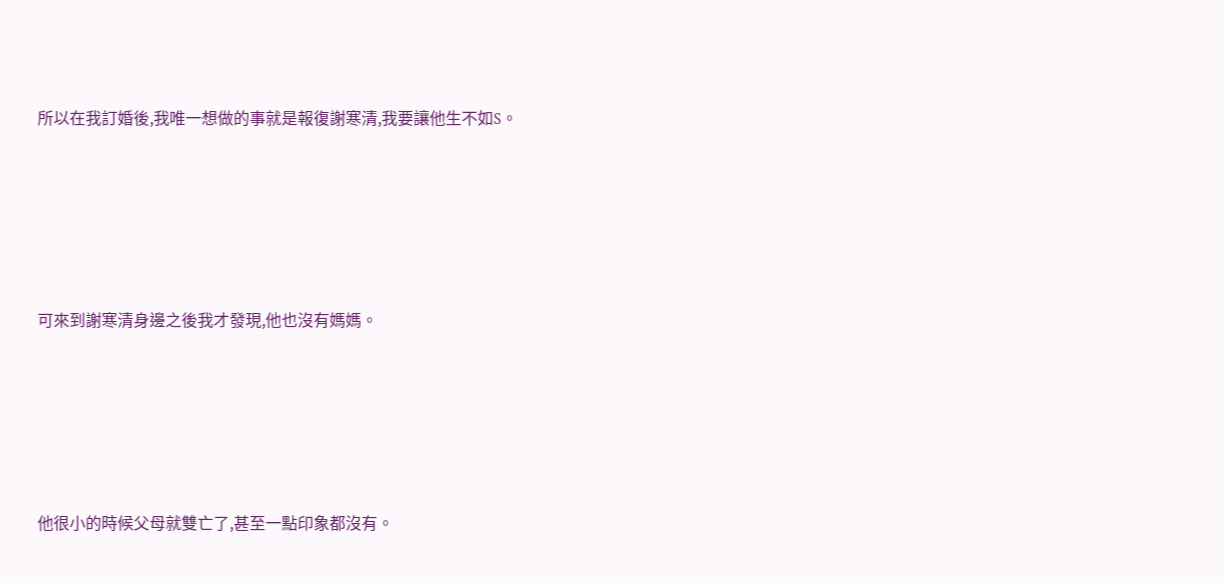所以在我訂婚後,我唯一想做的事就是報復謝寒清,我要讓他生不如S。





可來到謝寒清身邊之後我才發現,他也沒有媽媽。





他很小的時候父母就雙亡了,甚至一點印象都沒有。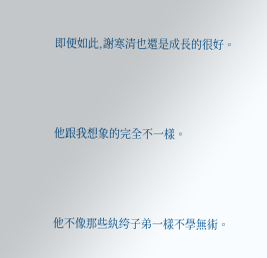即便如此,謝寒清也還是成長的很好。





他跟我想象的完全不一樣。





他不像那些紈绔子弟一樣不學無術。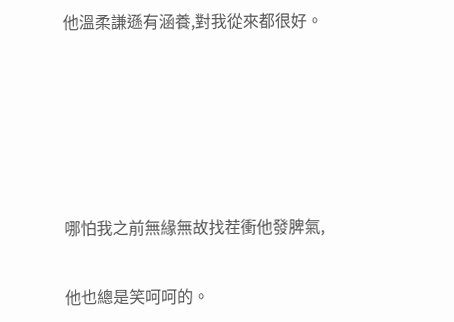他溫柔謙遜有涵養,對我從來都很好。





哪怕我之前無緣無故找茬衝他發脾氣,

他也總是笑呵呵的。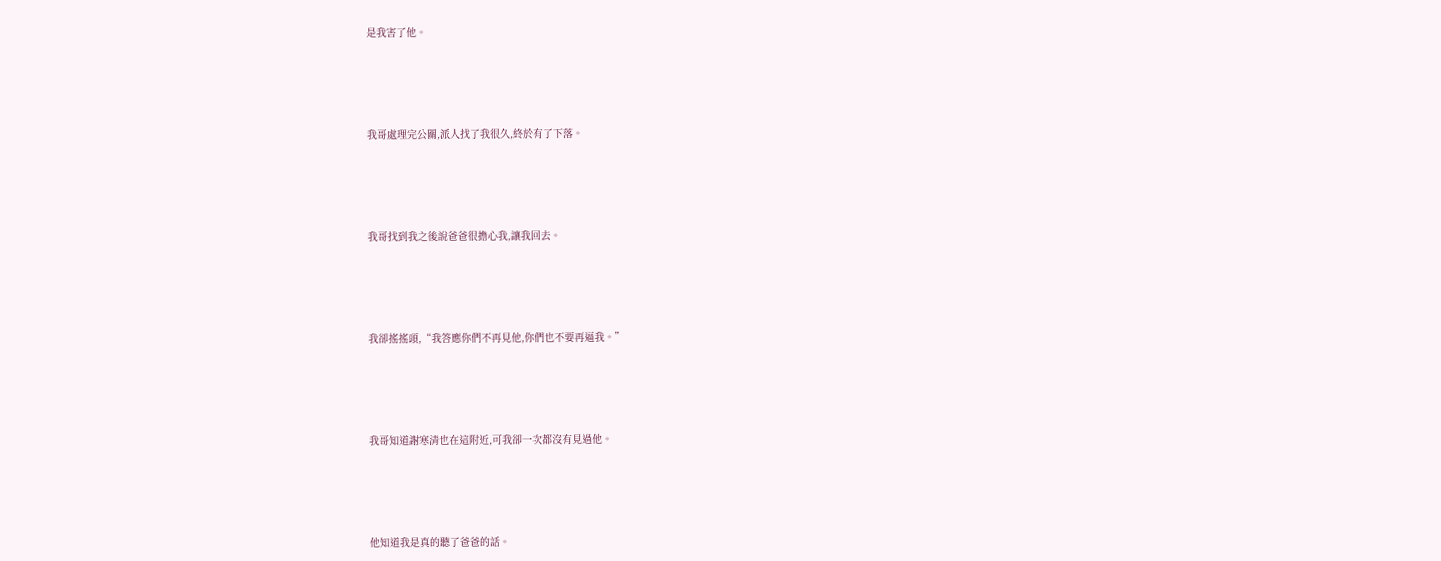是我害了他。





我哥處理完公關,派人找了我很久,終於有了下落。





我哥找到我之後說爸爸很擔心我,讓我回去。





我卻搖搖頭,“我答應你們不再見他,你們也不要再逼我。”





我哥知道謝寒清也在這附近,可我卻一次都沒有見過他。





他知道我是真的聽了爸爸的話。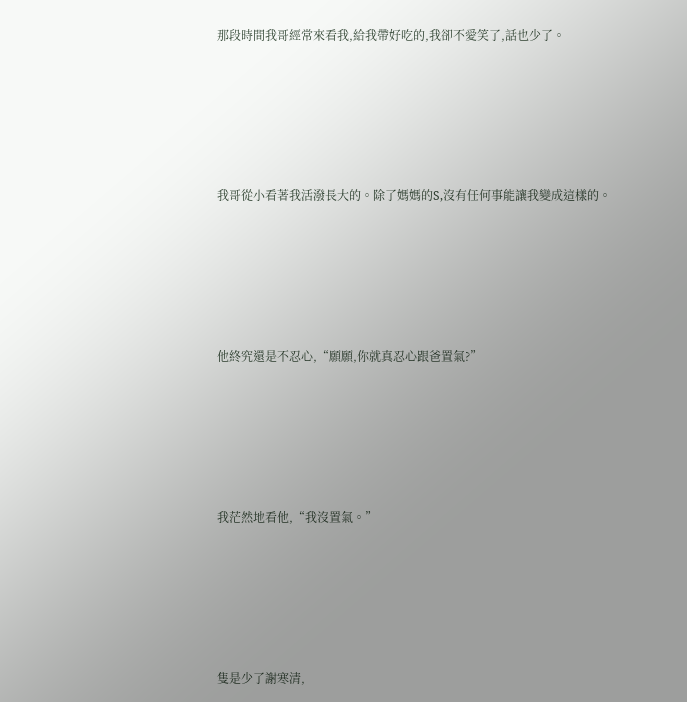那段時間我哥經常來看我,給我帶好吃的,我卻不愛笑了,話也少了。





我哥從小看著我活潑長大的。除了媽媽的S,沒有任何事能讓我變成這樣的。





他終究還是不忍心,“願願,你就真忍心跟爸置氣?”





我茫然地看他,“我沒置氣。”





隻是少了謝寒清,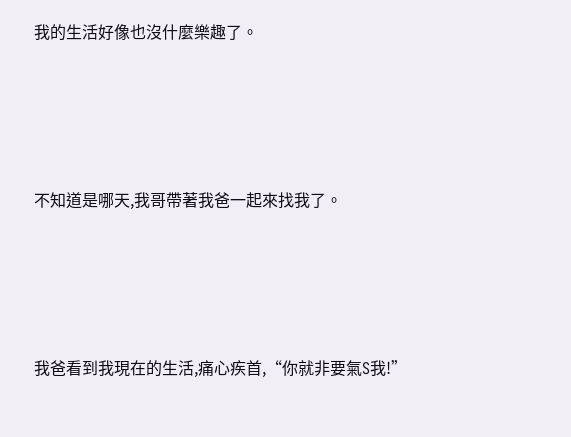我的生活好像也沒什麼樂趣了。





不知道是哪天,我哥帶著我爸一起來找我了。





我爸看到我現在的生活,痛心疾首,“你就非要氣S我!”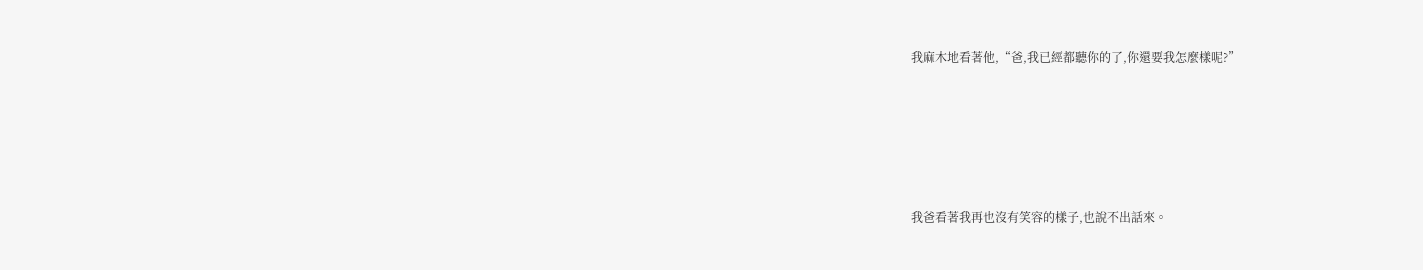我麻木地看著他,“爸,我已經都聽你的了,你還要我怎麼樣呢?”





我爸看著我再也沒有笑容的樣子,也說不出話來。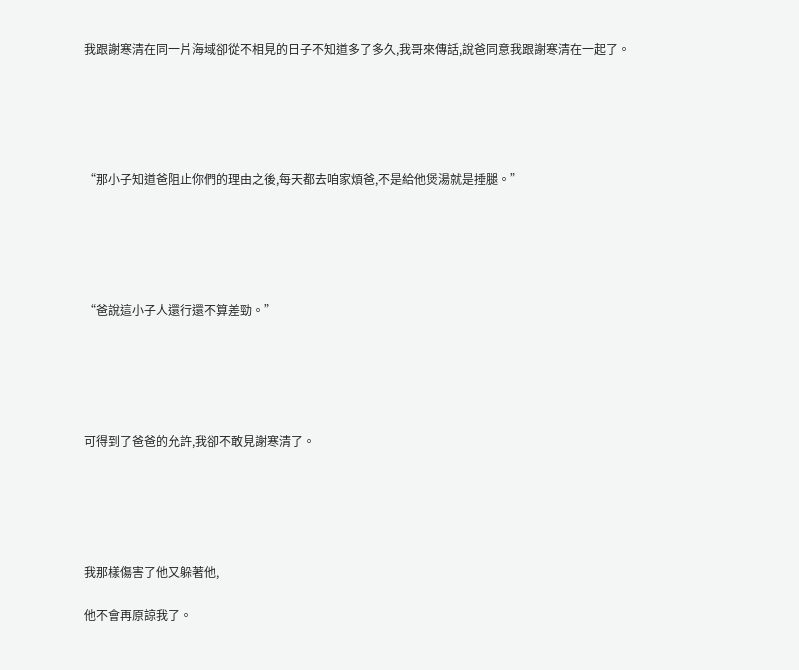我跟謝寒清在同一片海域卻從不相見的日子不知道多了多久,我哥來傳話,說爸同意我跟謝寒清在一起了。





“那小子知道爸阻止你們的理由之後,每天都去咱家煩爸,不是給他煲湯就是捶腿。”





“爸說這小子人還行還不算差勁。”





可得到了爸爸的允許,我卻不敢見謝寒清了。





我那樣傷害了他又躲著他,

他不會再原諒我了。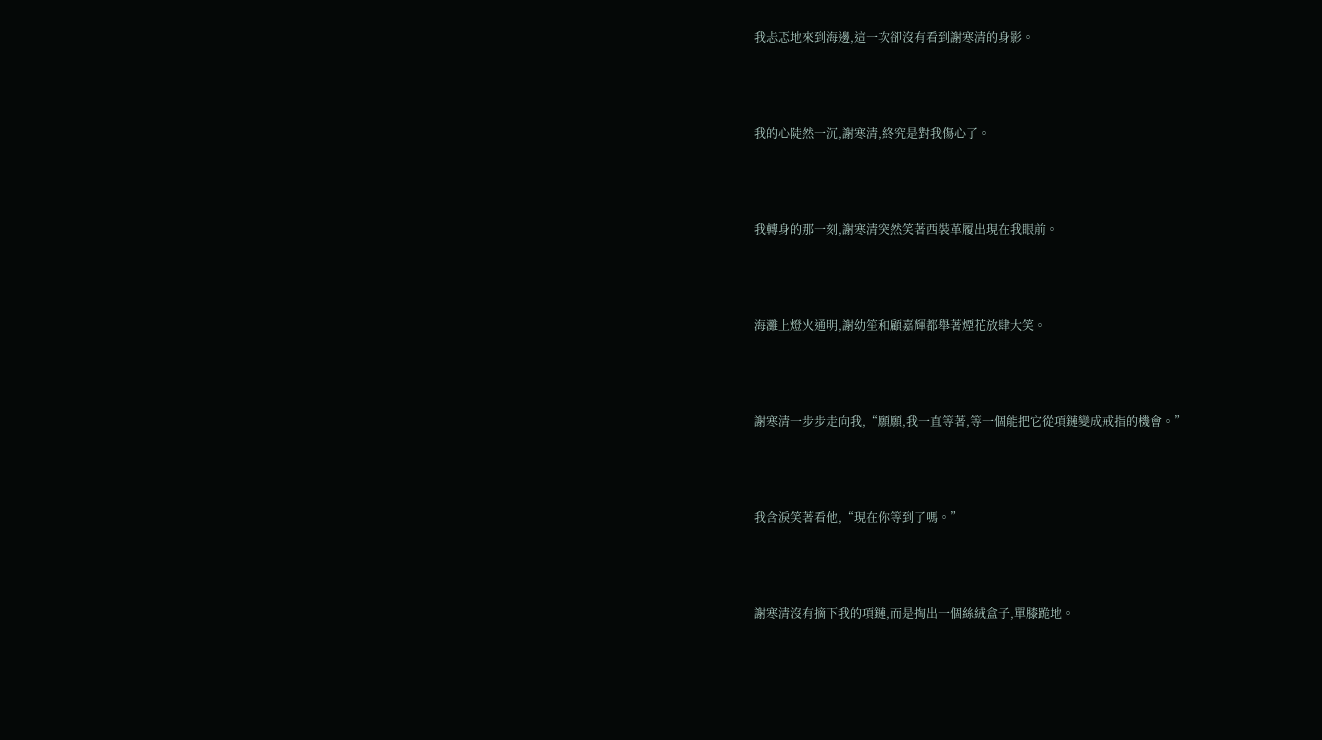我忐忑地來到海邊,這一次卻沒有看到謝寒清的身影。





我的心陡然一沉,謝寒清,終究是對我傷心了。





我轉身的那一刻,謝寒清突然笑著西裝革履出現在我眼前。





海灘上燈火通明,謝幼笙和顧嘉輝都舉著煙花放肆大笑。





謝寒清一步步走向我,“願願,我一直等著,等一個能把它從項鏈變成戒指的機會。”





我含淚笑著看他,“現在你等到了嗎。”





謝寒清沒有摘下我的項鏈,而是掏出一個絲絨盒子,單膝跪地。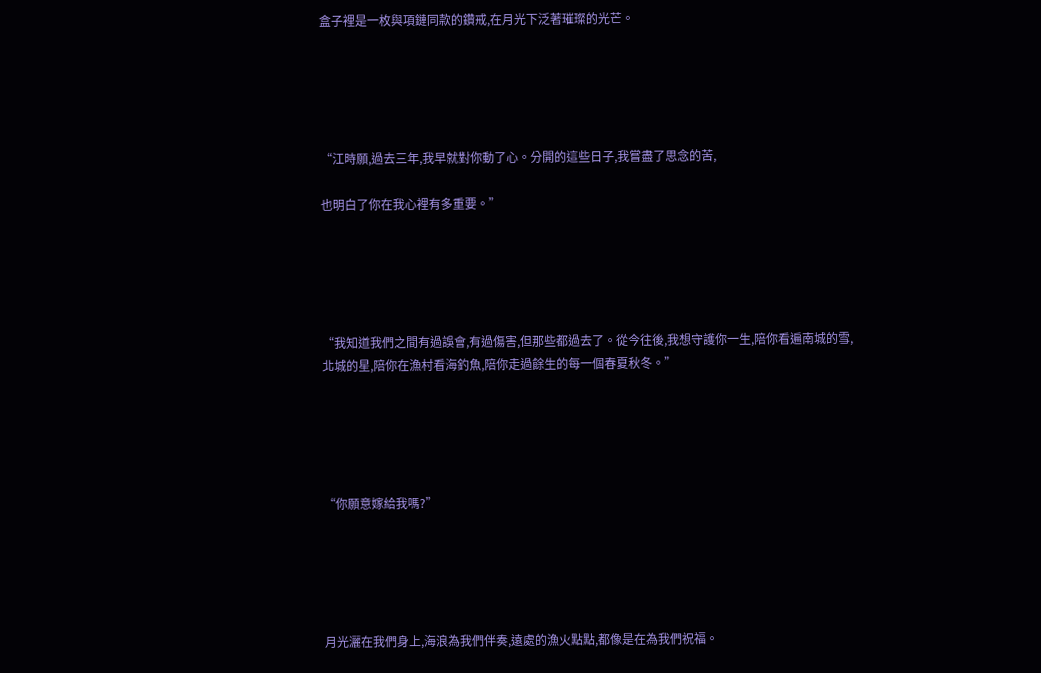盒子裡是一枚與項鏈同款的鑽戒,在月光下泛著璀璨的光芒。





“江時願,過去三年,我早就對你動了心。分開的這些日子,我嘗盡了思念的苦,

也明白了你在我心裡有多重要。”





“我知道我們之間有過誤會,有過傷害,但那些都過去了。從今往後,我想守護你一生,陪你看遍南城的雪,北城的星,陪你在漁村看海釣魚,陪你走過餘生的每一個春夏秋冬。”





“你願意嫁給我嗎?”





月光灑在我們身上,海浪為我們伴奏,遠處的漁火點點,都像是在為我們祝福。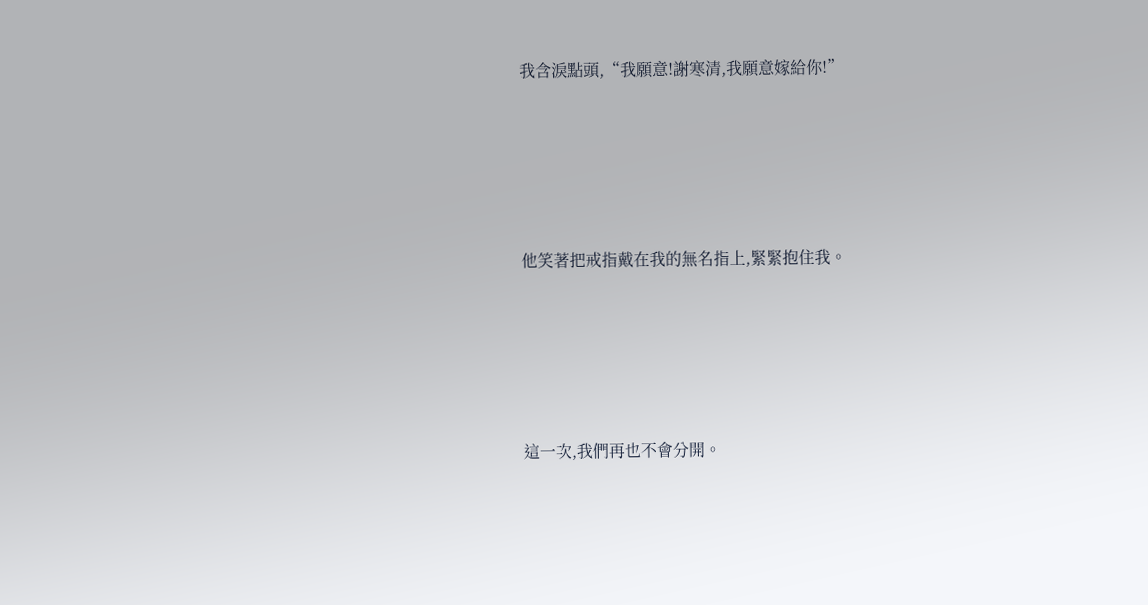我含淚點頭,“我願意!謝寒清,我願意嫁給你!”





他笑著把戒指戴在我的無名指上,緊緊抱住我。





這一次,我們再也不會分開。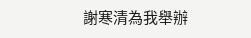謝寒清為我舉辦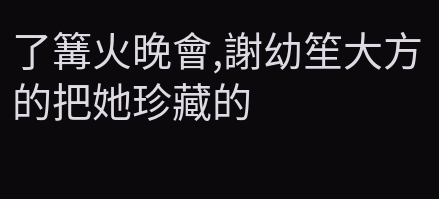了篝火晚會,謝幼笙大方的把她珍藏的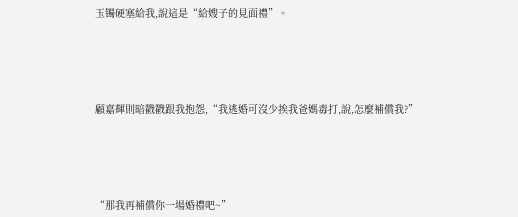玉镯硬塞給我,說這是“給嫂子的見面禮”。





顧嘉輝則暗戳戳跟我抱怨,“我逃婚可沒少挨我爸媽毒打,說,怎麼補償我?”





“那我再補償你一場婚禮吧~”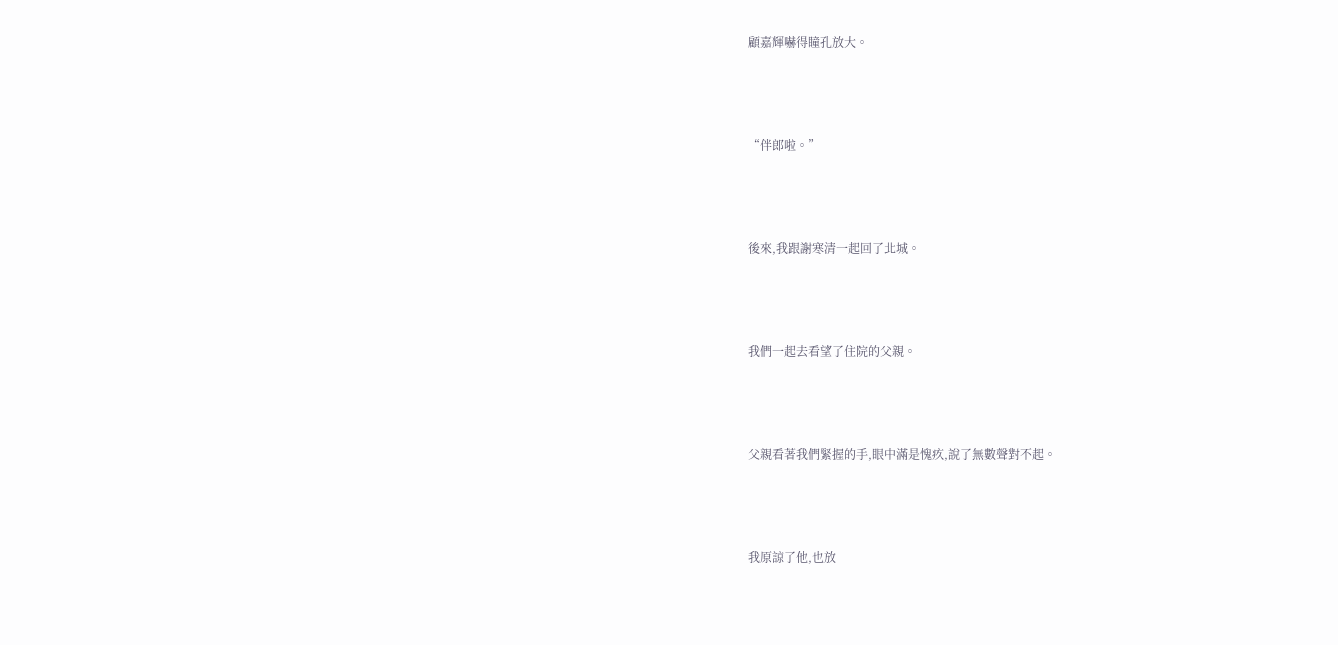顧嘉輝嚇得瞳孔放大。





“伴郎啦。”





後來,我跟謝寒清一起回了北城。





我們一起去看望了住院的父親。





父親看著我們緊握的手,眼中滿是愧疚,說了無數聲對不起。





我原諒了他,也放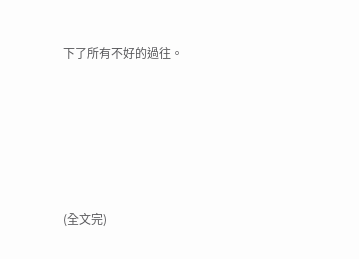下了所有不好的過往。





(全文完)